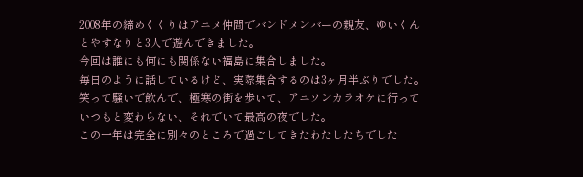2008年の締めくくりはアニメ仲間でバンドメンバーの親友、ゆいくんとやすなりと3人で遊んできました。
今回は誰にも何にも関係ない福島に集合しました。
毎日のように話しているけど、実際集合するのは3ヶ月半ぶりでした。
笑って騒いで飲んで、極寒の街を歩いて、アニソンカラオケに行っていつもと変わらない、それでいて最高の夜でした。
この一年は完全に別々のところで過ごしてきたわたしたちでした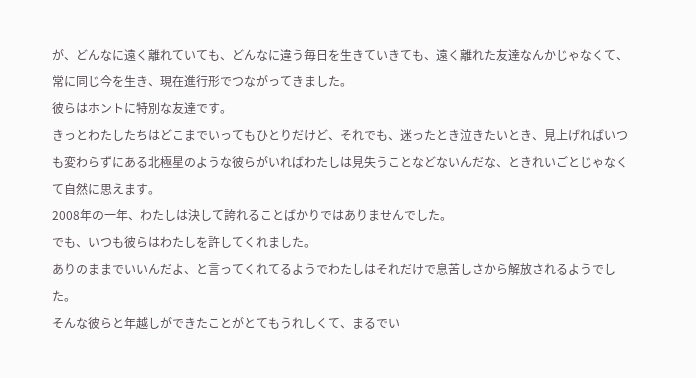が、どんなに遠く離れていても、どんなに違う毎日を生きていきても、遠く離れた友達なんかじゃなくて、常に同じ今を生き、現在進行形でつながってきました。
彼らはホントに特別な友達です。
きっとわたしたちはどこまでいってもひとりだけど、それでも、迷ったとき泣きたいとき、見上げればいつも変わらずにある北極星のような彼らがいればわたしは見失うことなどないんだな、ときれいごとじゃなくて自然に思えます。
2008年の一年、わたしは決して誇れることばかりではありませんでした。
でも、いつも彼らはわたしを許してくれました。
ありのままでいいんだよ、と言ってくれてるようでわたしはそれだけで息苦しさから解放されるようでした。
そんな彼らと年越しができたことがとてもうれしくて、まるでい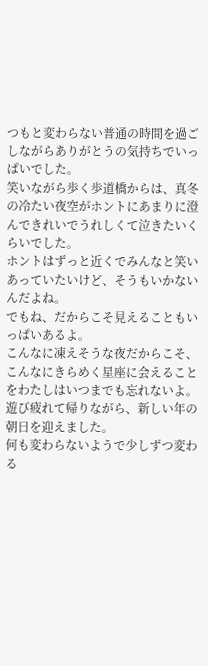つもと変わらない普通の時間を過ごしながらありがとうの気持ちでいっぱいでした。
笑いながら歩く歩道橋からは、真冬の冷たい夜空がホントにあまりに澄んできれいでうれしくて泣きたいくらいでした。
ホントはずっと近くでみんなと笑いあっていたいけど、そうもいかないんだよね。
でもね、だからこそ見えることもいっぱいあるよ。
こんなに凍えそうな夜だからこそ、こんなにきらめく星座に会えることをわたしはいつまでも忘れないよ。
遊び疲れて帰りながら、新しい年の朝日を迎えました。
何も変わらないようで少しずつ変わる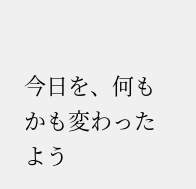今日を、何もかも変わったよう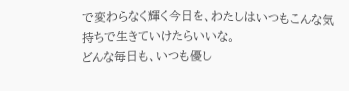で変わらなく輝く今日を、わたしはいつもこんな気持ちで生きていけたらいいな。
どんな毎日も、いつも優し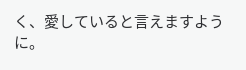く、愛していると言えますように。